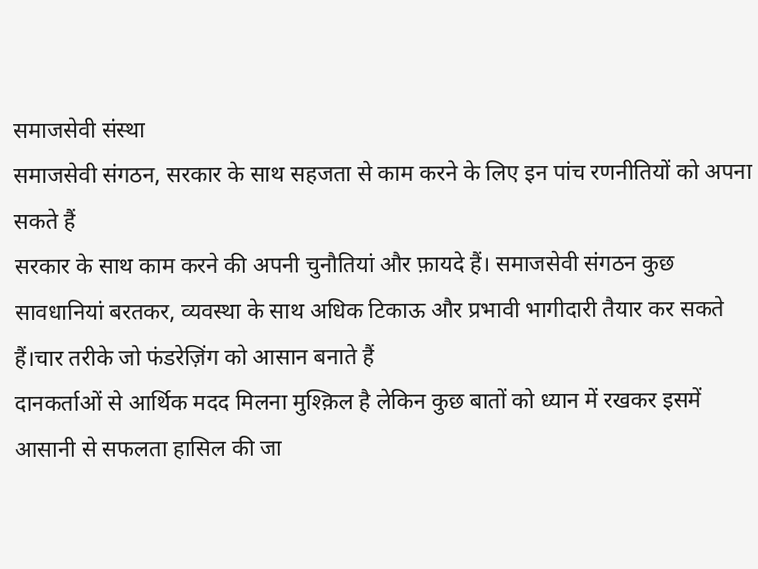समाजसेवी संस्था
समाजसेवी संगठन, सरकार के साथ सहजता से काम करने के लिए इन पांच रणनीतियों को अपना सकते हैं
सरकार के साथ काम करने की अपनी चुनौतियां और फ़ायदे हैं। समाजसेवी संगठन कुछ सावधानियां बरतकर, व्यवस्था के साथ अधिक टिकाऊ और प्रभावी भागीदारी तैयार कर सकते हैं।चार तरीके जो फंडरेज़िंग को आसान बनाते हैं
दानकर्ताओं से आर्थिक मदद मिलना मुश्क़िल है लेकिन कुछ बातों को ध्यान में रखकर इसमें आसानी से सफलता हासिल की जा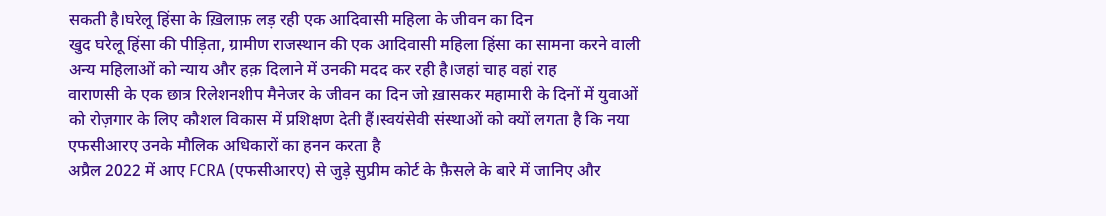सकती है।घरेलू हिंसा के ख़िलाफ़ लड़ रही एक आदिवासी महिला के जीवन का दिन
खुद घरेलू हिंसा की पीड़िता, ग्रामीण राजस्थान की एक आदिवासी महिला हिंसा का सामना करने वाली अन्य महिलाओं को न्याय और हक़ दिलाने में उनकी मदद कर रही है।जहां चाह वहां राह
वाराणसी के एक छात्र रिलेशनशीप मैनेजर के जीवन का दिन जो ख़ासकर महामारी के दिनों में युवाओं को रोज़गार के लिए कौशल विकास में प्रशिक्षण देती हैं।स्वयंसेवी संस्थाओं को क्यों लगता है कि नया एफसीआरए उनके मौलिक अधिकारों का हनन करता है
अप्रैल 2022 में आए FCRA (एफसीआरए) से जुड़े सुप्रीम कोर्ट के फ़ैसले के बारे में जानिए और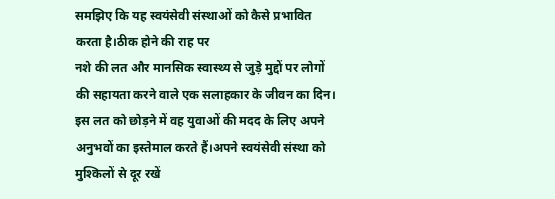समझिए कि यह स्वयंसेवी संस्थाओं को कैसे प्रभावित करता है।ठीक होने की राह पर
नशे की लत और मानसिक स्वास्थ्य से जुड़े मुद्दों पर लोगों की सहायता करने वाले एक सलाहकार के जीवन का दिन। इस लत को छोड़ने में वह युवाओं की मदद के लिए अपने अनुभवों का इस्तेमाल करते हैं।अपने स्वयंसेवी संस्था को मुश्किलों से दूर रखें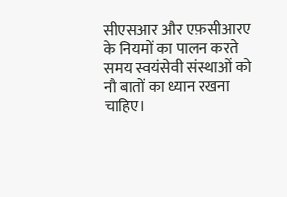सीएसआर और एफ़सीआरए के नियमों का पालन करते समय स्वयंसेवी संस्थाओं को नौ बातों का ध्यान रखना चाहिए।